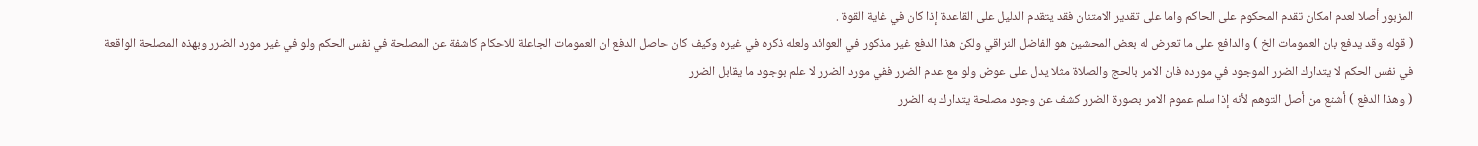المزبور أصلا لعدم امكان تقدم المحكوم على الحاكم واما على تقدير الامتنان فقد يتقدم الدليل على القاعدة إذا كان في غاية القوة .
( قوله وقد يدفع بان العمومات الخ ) والدافع على ما تعرض له بعض المحشين هو الفاضل النراقي ولكن هذا الدفع غير مذكور في العوائد ولعله ذكره في غيره وكيف كان حاصل الدفع ان العمومات الجاعلة للاحكام كاشفة عن المصلحة في نفس الحكم ولو في غير مورد الضرر وبهذه المصلحة الواقعة في نفس الحكم لا يتدارك الضرر الموجود في مورده فان الامر بالحج والصلاة مثلا يدل على عوض ولو مع عدم الضرر ففي مورد الضرر لا علم بوجود ما يقابل الضرر
( وهذا الدفع ) أشنع من أصل التوهم لأنه إذا سلم عموم الامر بصورة الضرر كشف عن وجود مصلحة يتدارك به الضرر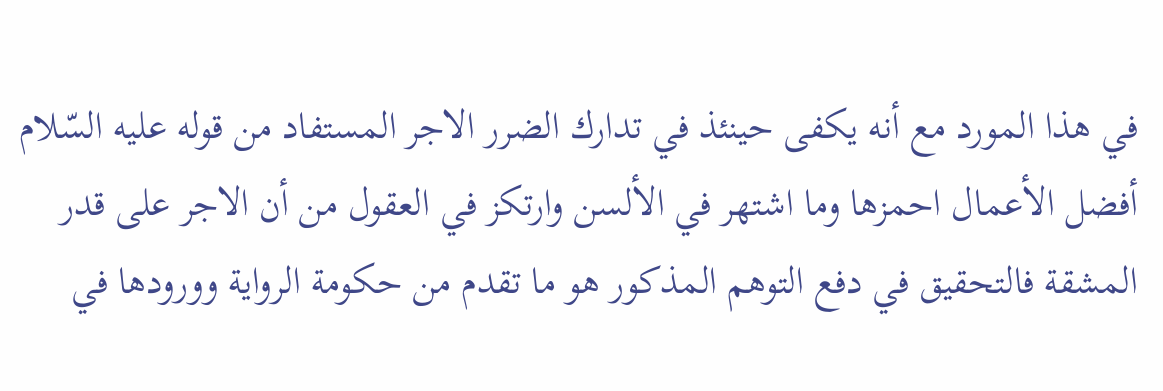في هذا المورد مع أنه يكفى حينئذ في تدارك الضرر الاجر المستفاد من قوله عليه السّلام أفضل الأعمال احمزها وما اشتهر في الألسن وارتكز في العقول من أن الاجر على قدر المشقة فالتحقيق في دفع التوهم المذكور هو ما تقدم من حكومة الرواية وورودها في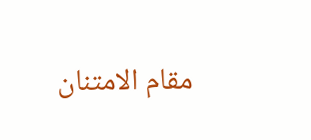مقام الامتنان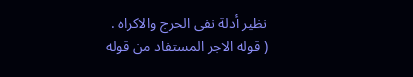نظير أدلة نفى الحرج والاكراه .
( قوله الاجر المستفاد من قوله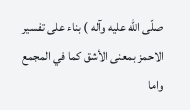صلّى اللّه عليه وآله ) بناء على تفسير الاحمز بمعنى الأشق كما في المجمع واما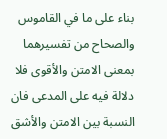بناء على ما في القاموس والصحاح من تفسيرهما بمعنى الامتن والأقوى فلا دلالة فيه على المدعى فان النسبة بين الامتن والأشق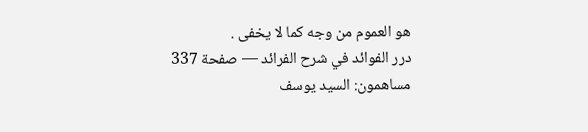هو العموم من وجه كما لا يخفى .
درر الفوائد في شرح الفرائد — صفحة 337
مساهمون: السيد يوسف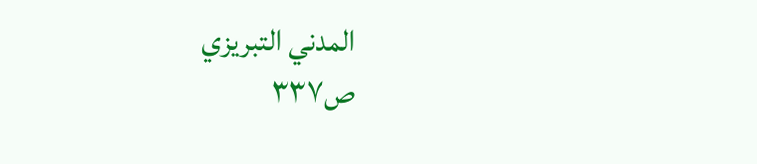المدني التبريزي
ص٣٣٧